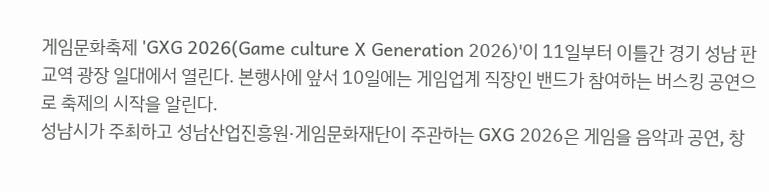게임문화축제 'GXG 2026(Game culture X Generation 2026)'이 11일부터 이틀간 경기 성남 판교역 광장 일대에서 열린다. 본행사에 앞서 10일에는 게임업계 직장인 밴드가 참여하는 버스킹 공연으로 축제의 시작을 알린다.
성남시가 주최하고 성남산업진흥원·게임문화재단이 주관하는 GXG 2026은 게임을 음악과 공연, 창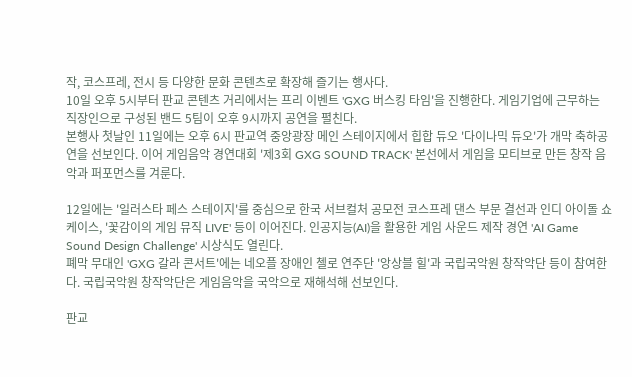작, 코스프레, 전시 등 다양한 문화 콘텐츠로 확장해 즐기는 행사다.
10일 오후 5시부터 판교 콘텐츠 거리에서는 프리 이벤트 'GXG 버스킹 타임'을 진행한다. 게임기업에 근무하는 직장인으로 구성된 밴드 5팀이 오후 9시까지 공연을 펼친다.
본행사 첫날인 11일에는 오후 6시 판교역 중앙광장 메인 스테이지에서 힙합 듀오 '다이나믹 듀오'가 개막 축하공연을 선보인다. 이어 게임음악 경연대회 '제3회 GXG SOUND TRACK' 본선에서 게임을 모티브로 만든 창작 음악과 퍼포먼스를 겨룬다.

12일에는 '일러스타 페스 스테이지'를 중심으로 한국 서브컬처 공모전 코스프레 댄스 부문 결선과 인디 아이돌 쇼케이스, '꽃감이의 게임 뮤직 LIVE' 등이 이어진다. 인공지능(AI)을 활용한 게임 사운드 제작 경연 'AI Game Sound Design Challenge' 시상식도 열린다.
폐막 무대인 'GXG 갈라 콘서트'에는 네오플 장애인 첼로 연주단 '앙상블 힐'과 국립국악원 창작악단 등이 참여한다. 국립국악원 창작악단은 게임음악을 국악으로 재해석해 선보인다.

판교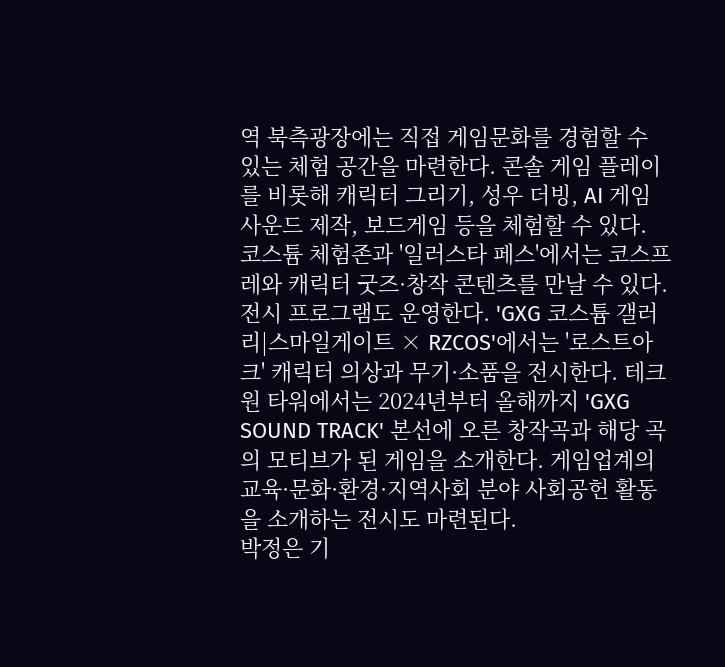역 북측광장에는 직접 게임문화를 경험할 수 있는 체험 공간을 마련한다. 콘솔 게임 플레이를 비롯해 캐릭터 그리기, 성우 더빙, AI 게임 사운드 제작, 보드게임 등을 체험할 수 있다. 코스튬 체험존과 '일러스타 페스'에서는 코스프레와 캐릭터 굿즈·창작 콘텐츠를 만날 수 있다.
전시 프로그램도 운영한다. 'GXG 코스튬 갤러리|스마일게이트 × RZCOS'에서는 '로스트아크' 캐릭터 의상과 무기·소품을 전시한다. 테크원 타워에서는 2024년부터 올해까지 'GXG SOUND TRACK' 본선에 오른 창작곡과 해당 곡의 모티브가 된 게임을 소개한다. 게임업계의 교육·문화·환경·지역사회 분야 사회공헌 활동을 소개하는 전시도 마련된다.
박정은 기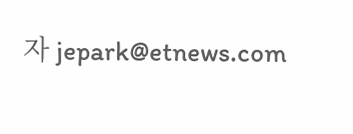자 jepark@etnews.com